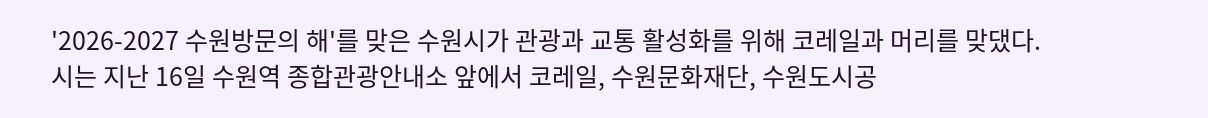'2026-2027 수원방문의 해'를 맞은 수원시가 관광과 교통 활성화를 위해 코레일과 머리를 맞댔다.
시는 지난 16일 수원역 종합관광안내소 앞에서 코레일, 수원문화재단, 수원도시공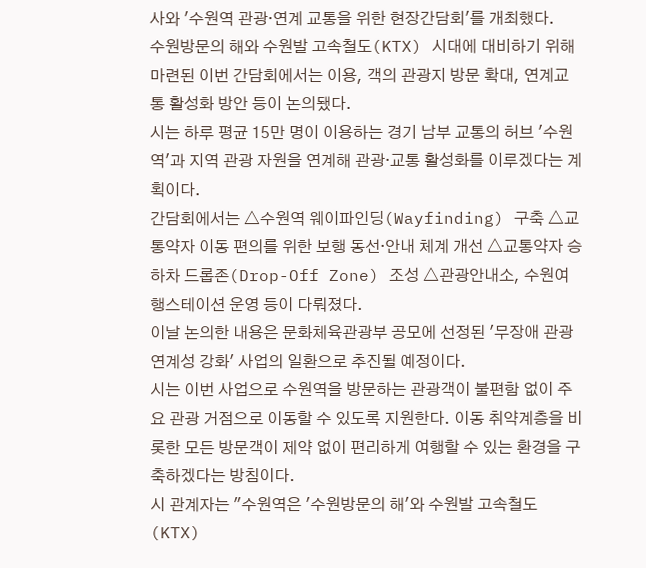사와 '수원역 관광·연계 교통을 위한 현장간담회'를 개최했다.
수원방문의 해와 수원발 고속철도(KTX) 시대에 대비하기 위해 마련된 이번 간담회에서는 이용, 객의 관광지 방문 확대, 연계교통 활성화 방안 등이 논의됐다.
시는 하루 평균 15만 명이 이용하는 경기 남부 교통의 허브 '수원역'과 지역 관광 자원을 연계해 관광·교통 활성화를 이루겠다는 계획이다.
간담회에서는 △수원역 웨이파인딩(Wayfinding) 구축 △교통약자 이동 편의를 위한 보행 동선·안내 체계 개선 △교통약자 승하차 드롭존(Drop-Off Zone) 조성 △관광안내소, 수원여행스테이션 운영 등이 다뤄졌다.
이날 논의한 내용은 문화체육관광부 공모에 선정된 '무장애 관광 연계성 강화' 사업의 일환으로 추진될 예정이다.
시는 이번 사업으로 수원역을 방문하는 관광객이 불편함 없이 주요 관광 거점으로 이동할 수 있도록 지원한다. 이동 취약계층을 비롯한 모든 방문객이 제약 없이 편리하게 여행할 수 있는 환경을 구축하겠다는 방침이다.
시 관계자는 "수원역은 '수원방문의 해'와 수원발 고속철도(KTX)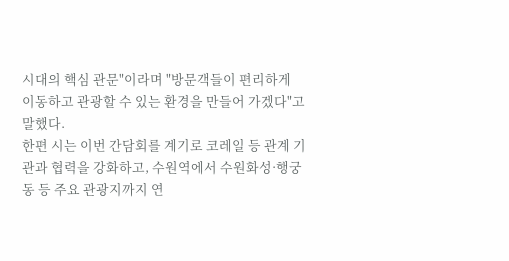시대의 핵심 관문"이라며 "방문객들이 편리하게 이동하고 관광할 수 있는 환경을 만들어 가겠다"고 말했다.
한편 시는 이번 간담회를 계기로 코레일 등 관계 기관과 협력을 강화하고, 수원역에서 수원화성·행궁동 등 주요 관광지까지 연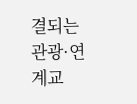결되는 관광·연계교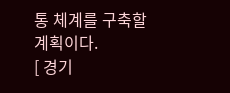통 체계를 구축할 계획이다.
[ 경기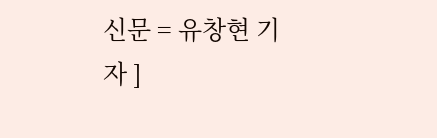신문 = 유창현 기자 ]